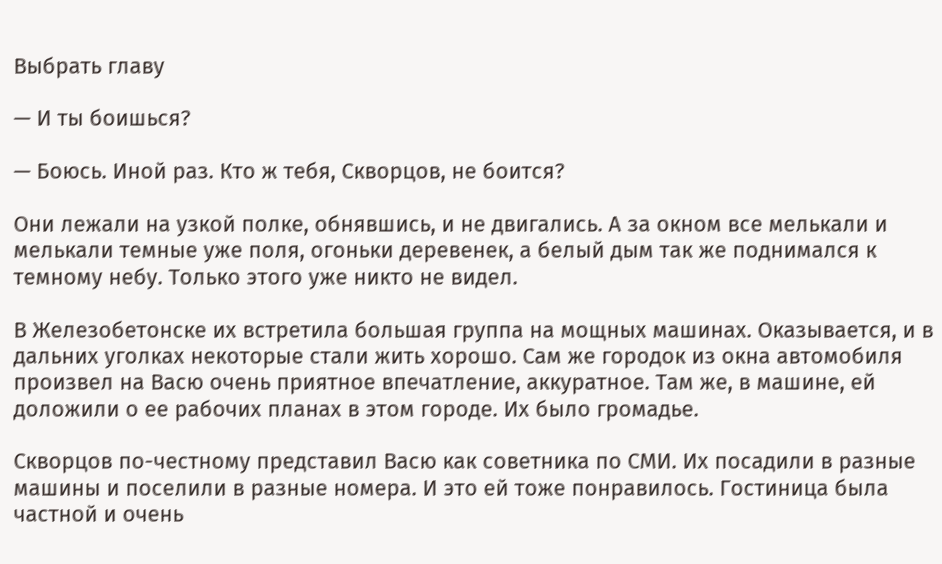Выбрать главу

— И ты боишься?

— Боюсь. Иной раз. Кто ж тебя, Скворцов, не боится?

Они лежали на узкой полке, обнявшись, и не двигались. А за окном все мелькали и мелькали темные уже поля, огоньки деревенек, а белый дым так же поднимался к темному небу. Только этого уже никто не видел.

В Железобетонске их встретила большая группа на мощных машинах. Оказывается, и в дальних уголках некоторые стали жить хорошо. Сам же городок из окна автомобиля произвел на Васю очень приятное впечатление, аккуратное. Там же, в машине, ей доложили о ее рабочих планах в этом городе. Их было громадье.

Скворцов по-честному представил Васю как советника по СМИ. Их посадили в разные машины и поселили в разные номера. И это ей тоже понравилось. Гостиница была частной и очень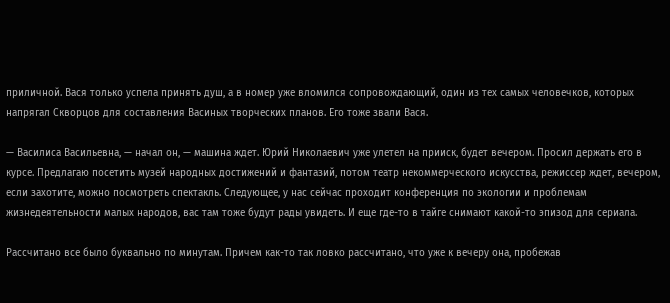приличной. Вася только успела принять душ, а в номер уже вломился сопровождающий, один из тех самых человечков, которых напрягал Скворцов для составления Васиных творческих планов. Его тоже звали Вася.

— Василиса Васильевна, — начал он, — машина ждет. Юрий Николаевич уже улетел на прииск, будет вечером. Просил держать его в курсе. Предлагаю посетить музей народных достижений и фантазий, потом театр некоммерческого искусства, режиссер ждет, вечером, если захотите, можно посмотреть спектакль. Следующее, у нас сейчас проходит конференция по экологии и проблемам жизнедеятельности малых народов, вас там тоже будут рады увидеть. И еще где-то в тайге снимают какой-то эпизод для сериала.

Рассчитано все было буквально по минутам. Причем как-то так ловко рассчитано, что уже к вечеру она, пробежав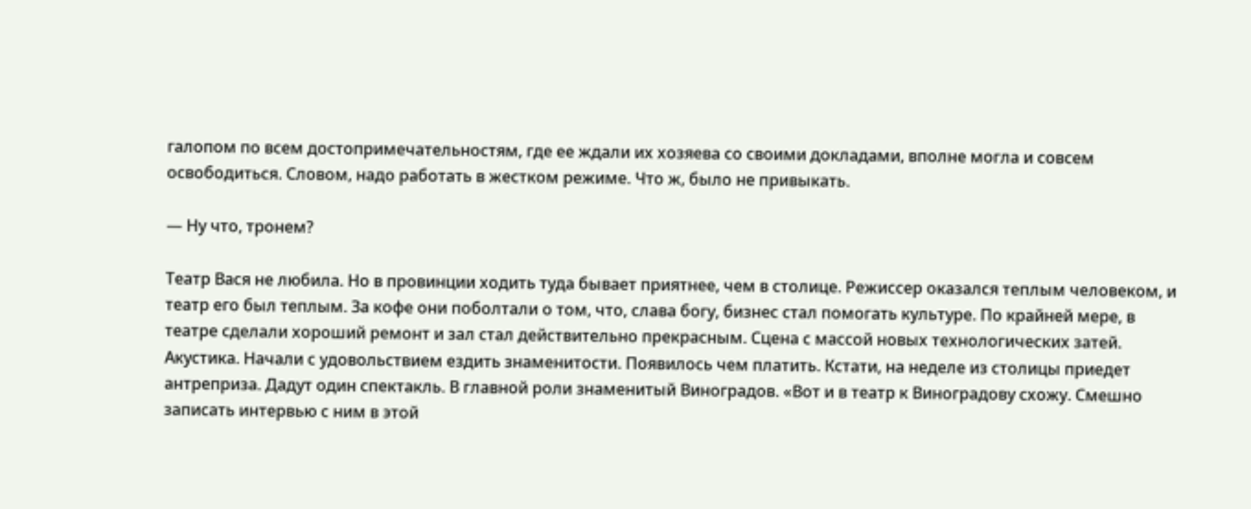галопом по всем достопримечательностям, где ее ждали их хозяева со своими докладами, вполне могла и совсем освободиться. Словом, надо работать в жестком режиме. Что ж, было не привыкать.

— Ну что, тронем?

Театр Вася не любила. Но в провинции ходить туда бывает приятнее, чем в столице. Режиссер оказался теплым человеком, и театр его был теплым. За кофе они поболтали о том, что, слава богу, бизнес стал помогать культуре. По крайней мере, в театре сделали хороший ремонт и зал стал действительно прекрасным. Сцена с массой новых технологических затей. Акустика. Начали с удовольствием ездить знаменитости. Появилось чем платить. Кстати, на неделе из столицы приедет антреприза. Дадут один спектакль. В главной роли знаменитый Виноградов. «Вот и в театр к Виноградову схожу. Смешно записать интервью с ним в этой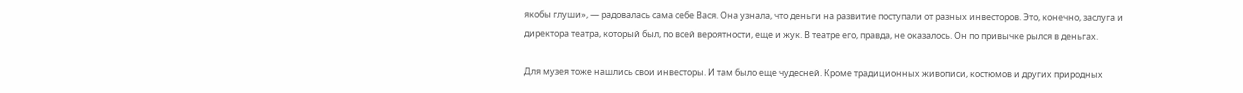якобы глуши», — радовалась сама себе Вася. Она узнала, что деньги на развитие поступали от разных инвесторов. Это, конечно, заслуга и директора театра, который был, по всей вероятности, еще и жук. В театре его, правда, не оказалось. Он по привычке рылся в деньгах.

Для музея тоже нашлись свои инвесторы. И там было еще чудесней. Кроме традиционных живописи, костюмов и других природных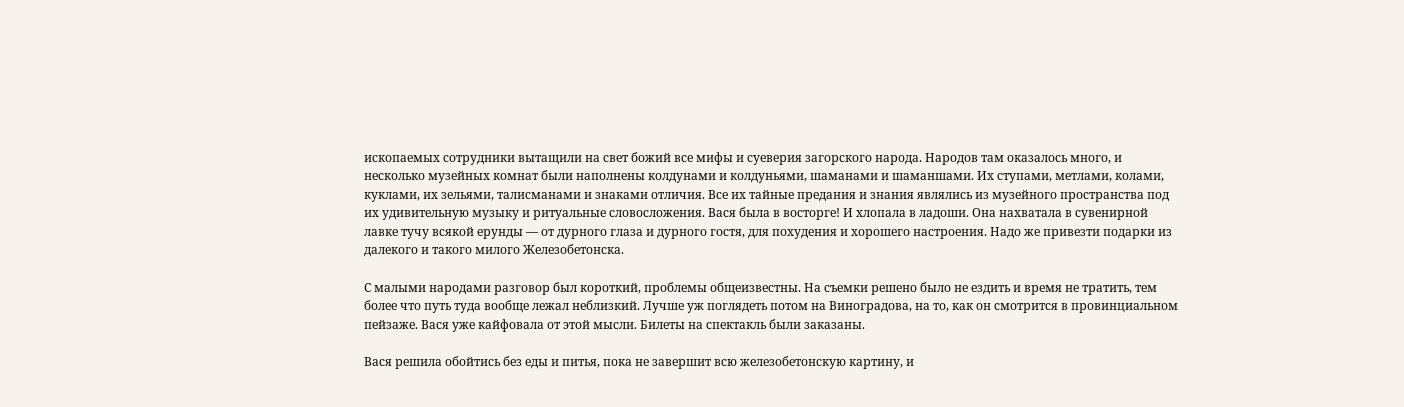ископаемых сотрудники вытащили на свет божий все мифы и суеверия загорского народа. Народов там оказалось много, и несколько музейных комнат были наполнены колдунами и колдуньями, шаманами и шаманшами. Их ступами, метлами, колами, куклами, их зельями, талисманами и знаками отличия. Все их тайные предания и знания являлись из музейного пространства под их удивительную музыку и ритуальные словосложения. Вася была в восторге! И хлопала в ладоши. Она нахватала в сувенирной лавке тучу всякой ерунды — от дурного глаза и дурного гостя, для похудения и хорошего настроения. Надо же привезти подарки из далекого и такого милого Железобетонска.

С малыми народами разговор был короткий, проблемы общеизвестны. На съемки решено было не ездить и время не тратить, тем более что путь туда вообще лежал неблизкий. Лучше уж поглядеть потом на Виноградова, на то, как он смотрится в провинциальном пейзаже. Вася уже кайфовала от этой мысли. Билеты на спектакль были заказаны.

Вася решила обойтись без еды и питья, пока не завершит всю железобетонскую картину, и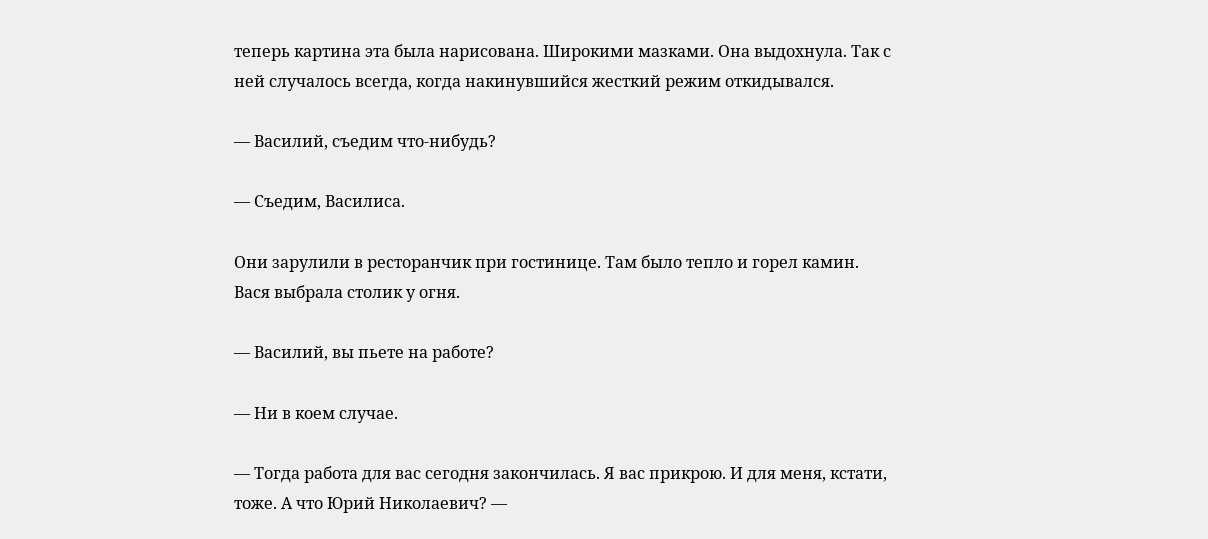теперь картина эта была нарисована. Широкими мазками. Она выдохнула. Так с ней случалось всегда, когда накинувшийся жесткий режим откидывался.

— Василий, съедим что-нибудь?

— Съедим, Василиса.

Они зарулили в ресторанчик при гостинице. Там было тепло и горел камин. Вася выбрала столик у огня.

— Василий, вы пьете на работе?

— Ни в коем случае.

— Тогда работа для вас сегодня закончилась. Я вас прикрою. И для меня, кстати, тоже. А что Юрий Николаевич? —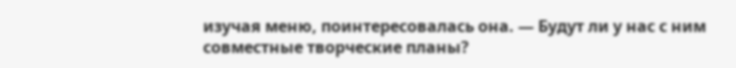изучая меню, поинтересовалась она. — Будут ли у нас с ним совместные творческие планы?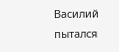Василий пытался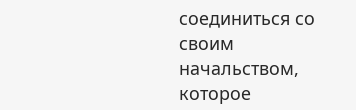соединиться со своим начальством, которое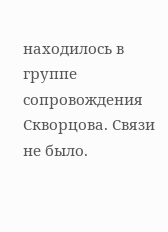находилось в группе сопровождения Скворцова. Связи не было.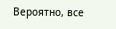Вероятно, все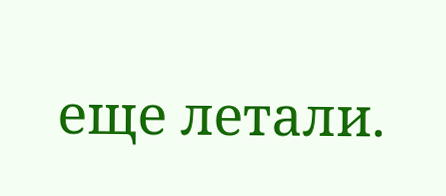еще летали.